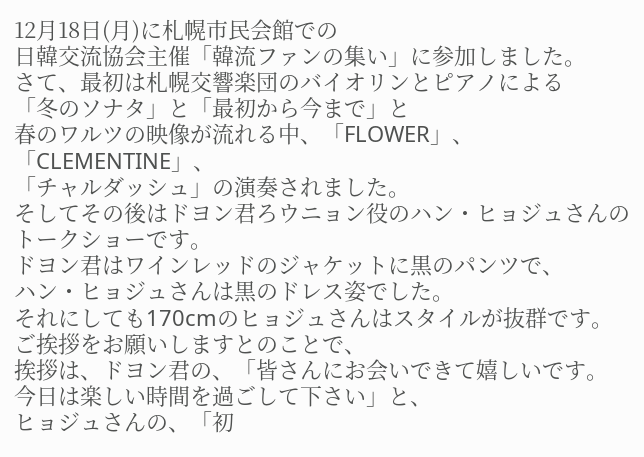12月18日(月)に札幌市民会館での
日韓交流協会主催「韓流ファンの集い」に参加しました。
さて、最初は札幌交響楽団のバイオリンとピアノによる
「冬のソナタ」と「最初から今まで」と
春のワルツの映像が流れる中、「FLOWER」、「CLEMENTINE」、
「チャルダッシュ」の演奏されました。
そしてその後はドヨン君ろウニョン役のハン・ヒョジュさんの
トークショーです。
ドヨン君はワインレッドのジャケットに黒のパンツで、
ハン・ヒョジュさんは黒のドレス姿でした。
それにしても170cmのヒョジュさんはスタイルが抜群です。
ご挨拶をお願いしますとのことで、
挨拶は、ドヨン君の、「皆さんにお会いできて嬉しいです。
今日は楽しい時間を過ごして下さい」と、
ヒョジュさんの、「初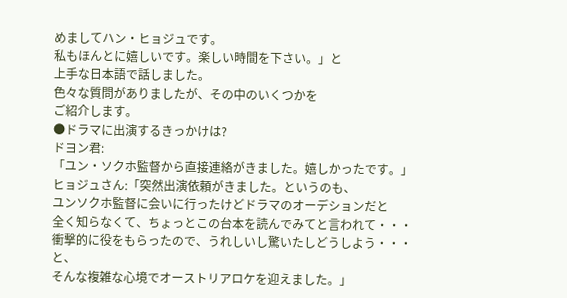めましてハン・ヒョジュです。
私もほんとに嬉しいです。楽しい時間を下さい。」と
上手な日本語で話しました。
色々な質問がありましたが、その中のいくつかを
ご紹介します。
●ドラマに出演するきっかけは?
ドヨン君:
「ユン・ソクホ監督から直接連絡がきました。嬉しかったです。」
ヒョジュさん:「突然出演依頼がきました。というのも、
ユンソクホ監督に会いに行ったけどドラマのオーデションだと
全く知らなくて、ちょっとこの台本を読んでみてと言われて・・・
衝撃的に役をもらったので、うれしいし驚いたしどうしよう・・・と、
そんな複雑な心境でオーストリアロケを迎えました。」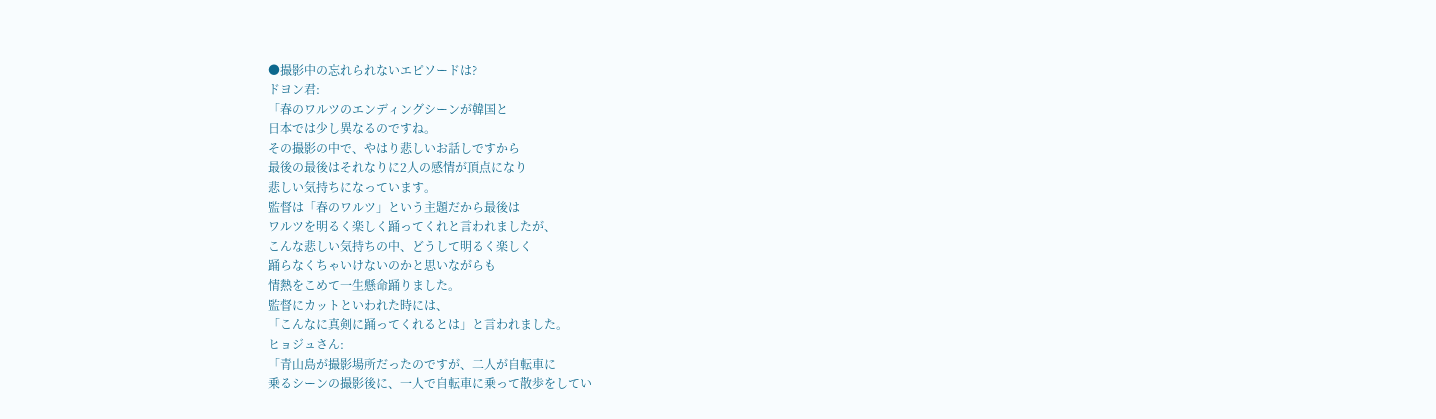●撮影中の忘れられないエピソードは?
ドヨン君:
「春のワルツのエンディングシーンが韓国と
日本では少し異なるのですね。
その撮影の中で、やはり悲しいお話しですから
最後の最後はそれなりに2人の感情が頂点になり
悲しい気持ちになっています。
監督は「春のワルツ」という主題だから最後は
ワルツを明るく楽しく踊ってくれと言われましたが、
こんな悲しい気持ちの中、どうして明るく楽しく
踊らなくちゃいけないのかと思いながらも
情熱をこめて一生懸命踊りました。
監督にカットといわれた時には、
「こんなに真剣に踊ってくれるとは」と言われました。
ヒョジュさん:
「青山島が撮影場所だったのですが、二人が自転車に
乗るシーンの撮影後に、一人で自転車に乗って散歩をしてい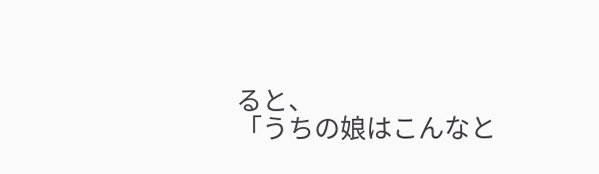ると、
「うちの娘はこんなと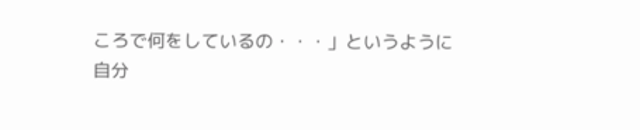ころで何をしているの・・・」というように
自分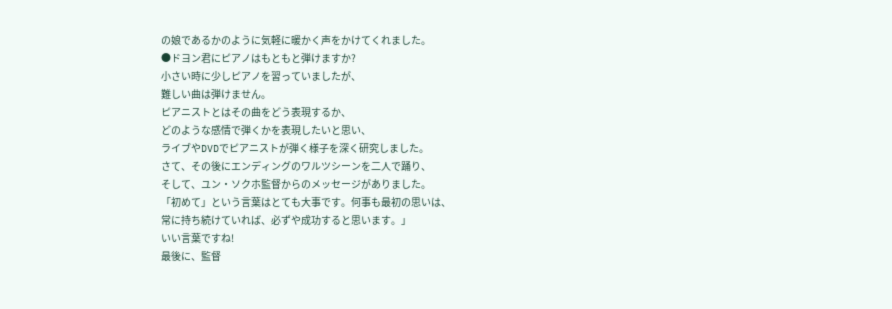の娘であるかのように気軽に暖かく声をかけてくれました。
●ドヨン君にピアノはもともと弾けますか?
小さい時に少しピアノを習っていましたが、
難しい曲は弾けません。
ピアニストとはその曲をどう表現するか、
どのような感情で弾くかを表現したいと思い、
ライブやDVDでピアニストが弾く様子を深く研究しました。
さて、その後にエンディングのワルツシーンを二人で踊り、
そして、ユン・ソクホ監督からのメッセージがありました。
「初めて」という言葉はとても大事です。何事も最初の思いは、
常に持ち続けていれば、必ずや成功すると思います。」
いい言葉ですね!
最後に、監督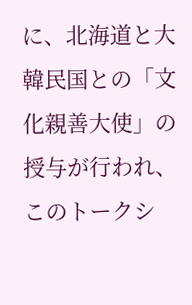に、北海道と大韓民国との「文化親善大使」の
授与が行われ、このトークシ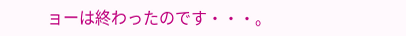ョーは終わったのです・・・。